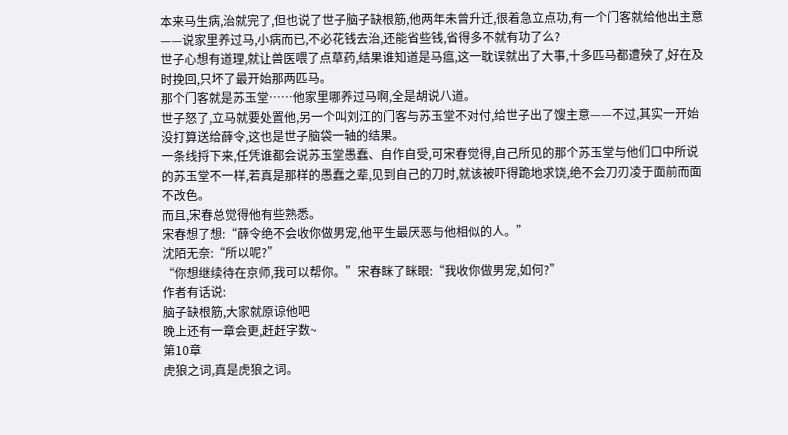本来马生病,治就完了,但也说了世子脑子缺根筋,他两年未曾升迁,很着急立点功,有一个门客就给他出主意——说家里养过马,小病而已,不必花钱去治,还能省些钱,省得多不就有功了么?
世子心想有道理,就让兽医喂了点草药,结果谁知道是马瘟,这一耽误就出了大事,十多匹马都遭殃了,好在及时挽回,只坏了最开始那两匹马。
那个门客就是苏玉堂……他家里哪养过马啊,全是胡说八道。
世子怒了,立马就要处置他,另一个叫刘江的门客与苏玉堂不对付,给世子出了馊主意——不过,其实一开始没打算送给薛令,这也是世子脑袋一轴的结果。
一条线捋下来,任凭谁都会说苏玉堂愚蠢、自作自受,可宋春觉得,自己所见的那个苏玉堂与他们口中所说的苏玉堂不一样,若真是那样的愚蠢之辈,见到自己的刀时,就该被吓得跪地求饶,绝不会刀刃凌于面前而面不改色。
而且,宋春总觉得他有些熟悉。
宋春想了想:“薛令绝不会收你做男宠,他平生最厌恶与他相似的人。”
沈陌无奈:“所以呢?”
“你想继续待在京师,我可以帮你。”宋春眯了眯眼:“我收你做男宠,如何?”
作者有话说:
脑子缺根筋,大家就原谅他吧
晚上还有一章会更,赶赶字数~
第10章
虎狼之词,真是虎狼之词。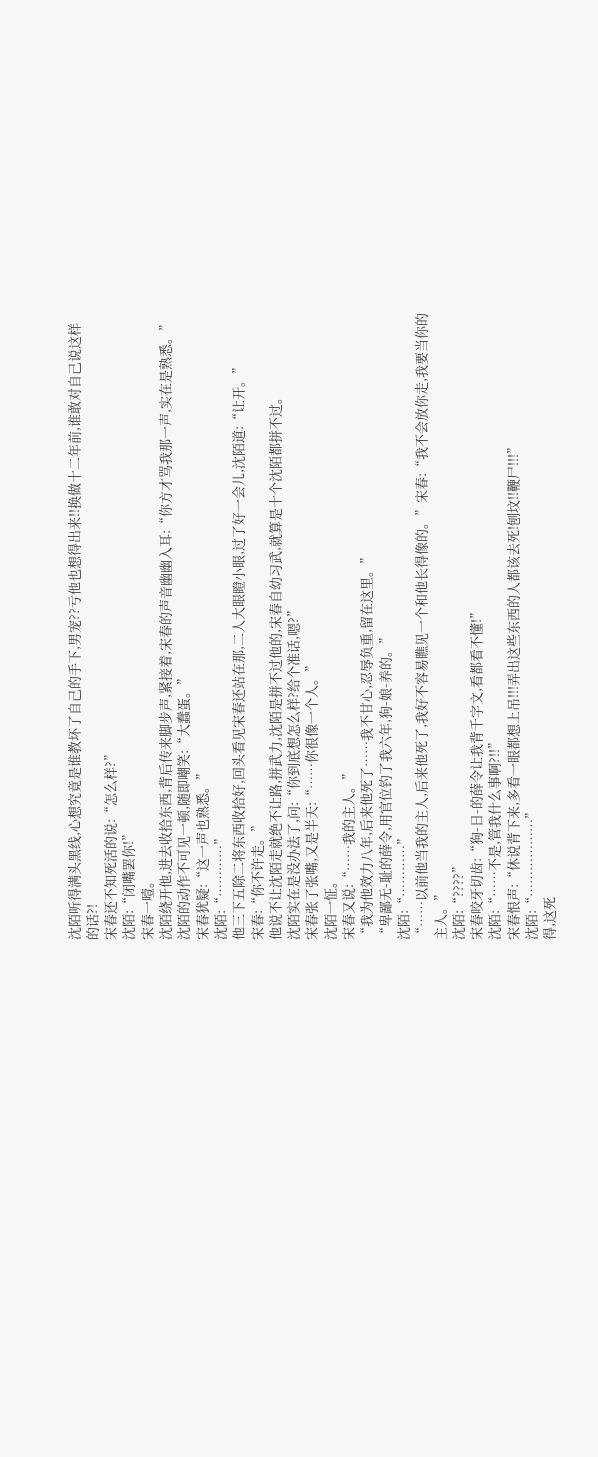沈陌听得满头黑线,心想究竟是谁教坏了自己的手下,男宠??亏他也想得出来!!换做十二年前,谁敢对自己说这样的话?!
宋春还不知死活的说:“怎么样?”
沈陌:“闭嘴罢你!”
宋春一噎。
沈陌绕开他,进去收拾东西,背后传来脚步声,紧接着,宋春的声音幽幽入耳:“你方才骂我那一声,实在是熟悉。”
沈陌的动作不可见一顿,随即嘲笑:“大蠢蛋。”
宋春犹疑:“这一声也熟悉。”
沈陌:“…………”
他三下五除二将东西收拾好,回头看见宋春还站在那,二人大眼瞪小眼,过了好一会儿,沈陌道:“让开。”
宋春:“你不许走。”
他说不让沈陌走就绝不让路,拼武力,沈陌是拼不过他的,宋春自幼习武,就算是十个沈陌都拼不过。
沈陌实在是没办法了,问:“你到底想怎么样?给个准话,嗯?”
宋春张了张嘴,又是半天:“……你很像一个人。”
沈陌一怔。
宋春又说:“……我的主人。”
“我为他效力八年,后来他死了……我不甘心,忍辱负重,留在这里。”
“卑鄙无-耻的薛令,用官位钓了我六年,狗-娘-养的。”
沈陌:“…………”
“……以前他当我的主人,后来他死了,我好不容易瞧见一个和他长得像的。”宋春:“我不会放你走,我要当你的主人。”
沈陌:“????”
宋春咬牙切齿:“狗-日-的薛令让我背千字文,看都看不懂!”
沈陌:“……不是,管我什么事啊?!!”
宋春恨声:“休说背下来,多看一眼都想上吊!!!弄出这些东西的人都该去死!刨坟!!鞭尸!!!”
沈陌:“………………”
得,这死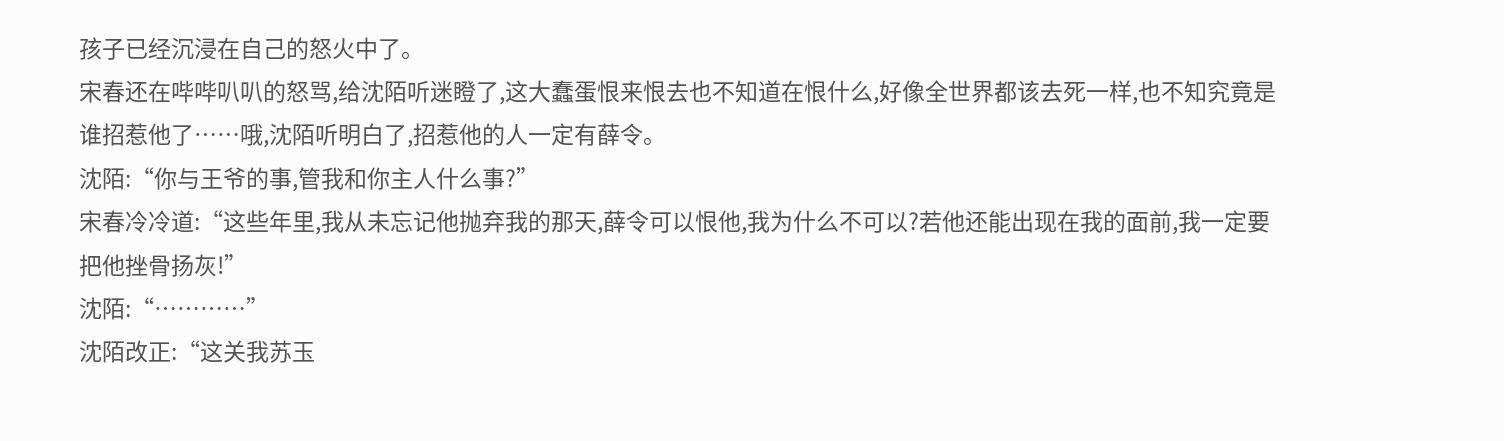孩子已经沉浸在自己的怒火中了。
宋春还在哔哔叭叭的怒骂,给沈陌听迷瞪了,这大蠢蛋恨来恨去也不知道在恨什么,好像全世界都该去死一样,也不知究竟是谁招惹他了……哦,沈陌听明白了,招惹他的人一定有薛令。
沈陌:“你与王爷的事,管我和你主人什么事?”
宋春冷冷道:“这些年里,我从未忘记他抛弃我的那天,薛令可以恨他,我为什么不可以?若他还能出现在我的面前,我一定要把他挫骨扬灰!”
沈陌:“…………”
沈陌改正:“这关我苏玉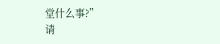堂什么事?”
请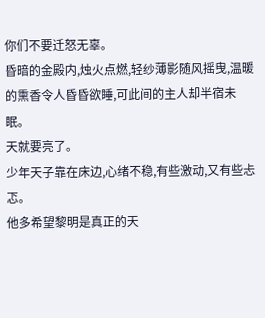你们不要迁怒无辜。
昏暗的金殿内,烛火点燃,轻纱薄影随风摇曳,温暖的熏香令人昏昏欲睡,可此间的主人却半宿未眠。
天就要亮了。
少年天子靠在床边,心绪不稳,有些激动,又有些忐忑。
他多希望黎明是真正的天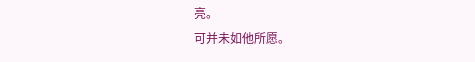亮。
可并未如他所愿。